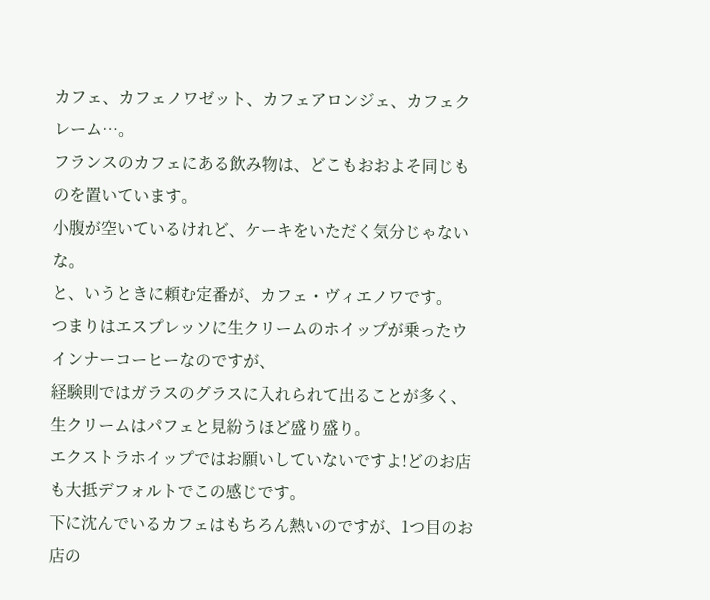カフェ、カフェノワゼット、カフェアロンジェ、カフェクレーム…。
フランスのカフェにある飲み物は、どこもおおよそ同じものを置いています。
小腹が空いているけれど、ケーキをいただく気分じゃないな。
と、いうときに頼む定番が、カフェ・ヴィエノワです。
つまりはエスプレッソに生クリームのホイップが乗ったウインナーコーヒーなのですが、
経験則ではガラスのグラスに入れられて出ることが多く、生クリームはパフェと見紛うほど盛り盛り。
エクストラホイップではお願いしていないですよ!どのお店も大抵デフォルトでこの感じです。
下に沈んでいるカフェはもちろん熱いのですが、1つ目のお店の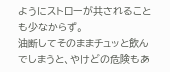ようにストローが共されることも少なからず。
油断してそのままチュッと飲んでしまうと、やけどの危険もあ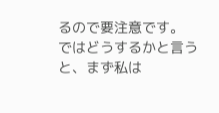るので要注意です。
ではどうするかと言うと、まず私は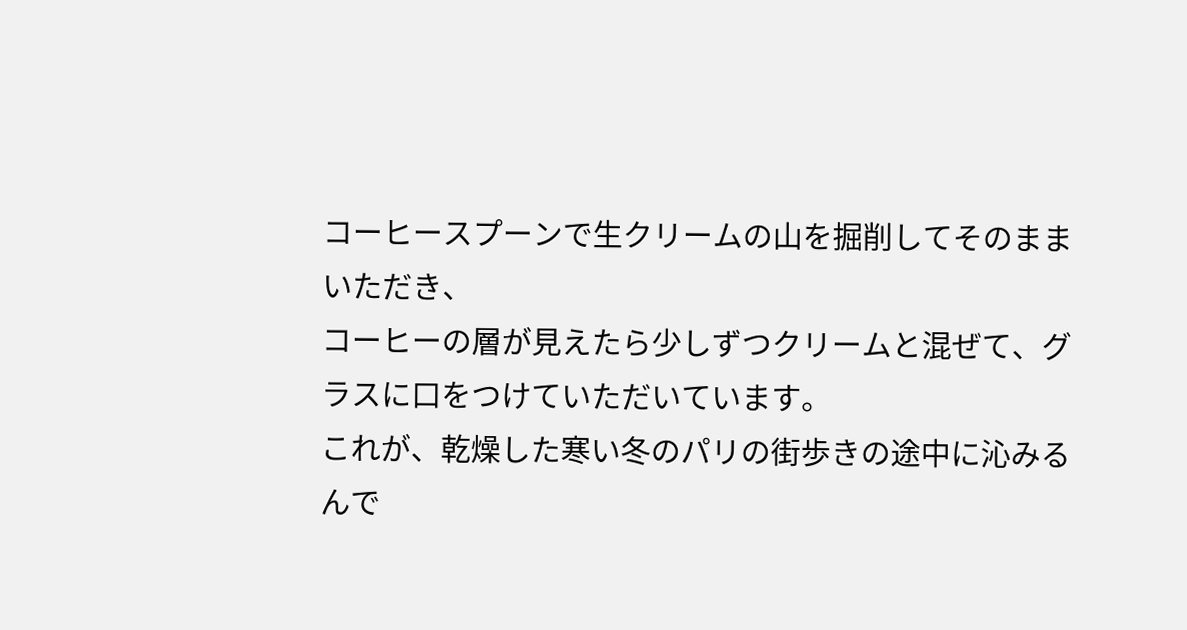コーヒースプーンで生クリームの山を掘削してそのままいただき、
コーヒーの層が見えたら少しずつクリームと混ぜて、グラスに口をつけていただいています。
これが、乾燥した寒い冬のパリの街歩きの途中に沁みるんで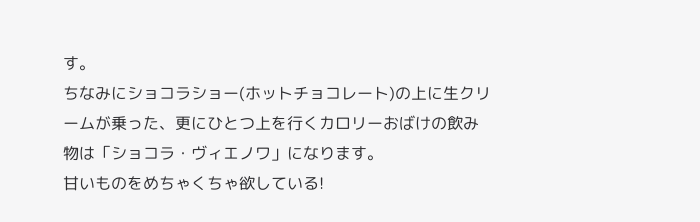す。
ちなみにショコラショー(ホットチョコレート)の上に生クリームが乗った、更にひとつ上を行くカロリーおばけの飲み物は「ショコラ・ヴィエノワ」になります。
甘いものをめちゃくちゃ欲している!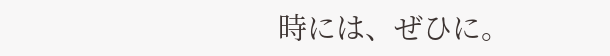時には、ぜひに。